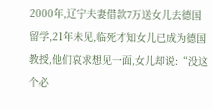2000年,辽宁夫妻借款7万送女儿去德国留学,21年未见,临死才知女儿已成为德国教授,他们哀求想见一面,女儿却说:“没这个必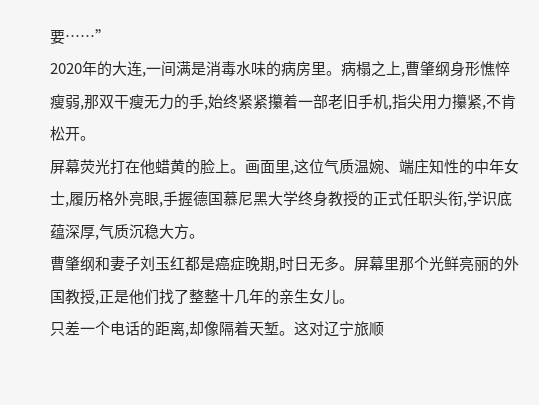要……”
2020年的大连,一间满是消毒水味的病房里。病榻之上,曹肇纲身形憔悴瘦弱,那双干瘦无力的手,始终紧紧攥着一部老旧手机,指尖用力攥紧,不肯松开。
屏幕荧光打在他蜡黄的脸上。画面里,这位气质温婉、端庄知性的中年女士,履历格外亮眼,手握德国慕尼黑大学终身教授的正式任职头衔,学识底蕴深厚,气质沉稳大方。
曹肇纲和妻子刘玉红都是癌症晚期,时日无多。屏幕里那个光鲜亮丽的外国教授,正是他们找了整整十几年的亲生女儿。
只差一个电话的距离,却像隔着天堑。这对辽宁旅顺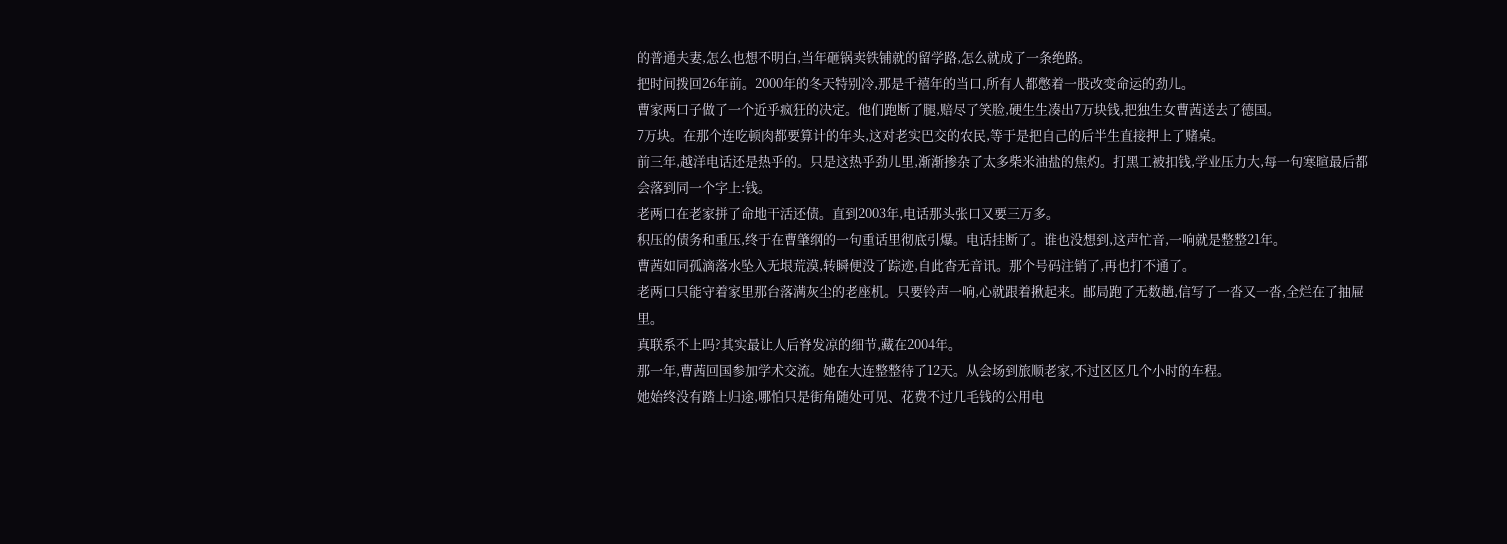的普通夫妻,怎么也想不明白,当年砸锅卖铁铺就的留学路,怎么就成了一条绝路。
把时间拨回26年前。2000年的冬天特别冷,那是千禧年的当口,所有人都憋着一股改变命运的劲儿。
曹家两口子做了一个近乎疯狂的决定。他们跑断了腿,赔尽了笑脸,硬生生凑出7万块钱,把独生女曹茜送去了德国。
7万块。在那个连吃顿肉都要算计的年头,这对老实巴交的农民,等于是把自己的后半生直接押上了赌桌。
前三年,越洋电话还是热乎的。只是这热乎劲儿里,渐渐掺杂了太多柴米油盐的焦灼。打黑工被扣钱,学业压力大,每一句寒暄最后都会落到同一个字上:钱。
老两口在老家拼了命地干活还债。直到2003年,电话那头张口又要三万多。
积压的债务和重压,终于在曹肇纲的一句重话里彻底引爆。电话挂断了。谁也没想到,这声忙音,一响就是整整21年。
曹茜如同孤滴落水坠入无垠荒漠,转瞬便没了踪迹,自此杳无音讯。那个号码注销了,再也打不通了。
老两口只能守着家里那台落满灰尘的老座机。只要铃声一响,心就跟着揪起来。邮局跑了无数趟,信写了一沓又一沓,全烂在了抽屉里。
真联系不上吗?其实最让人后脊发凉的细节,藏在2004年。
那一年,曹茜回国参加学术交流。她在大连整整待了12天。从会场到旅顺老家,不过区区几个小时的车程。
她始终没有踏上归途,哪怕只是街角随处可见、花费不过几毛钱的公用电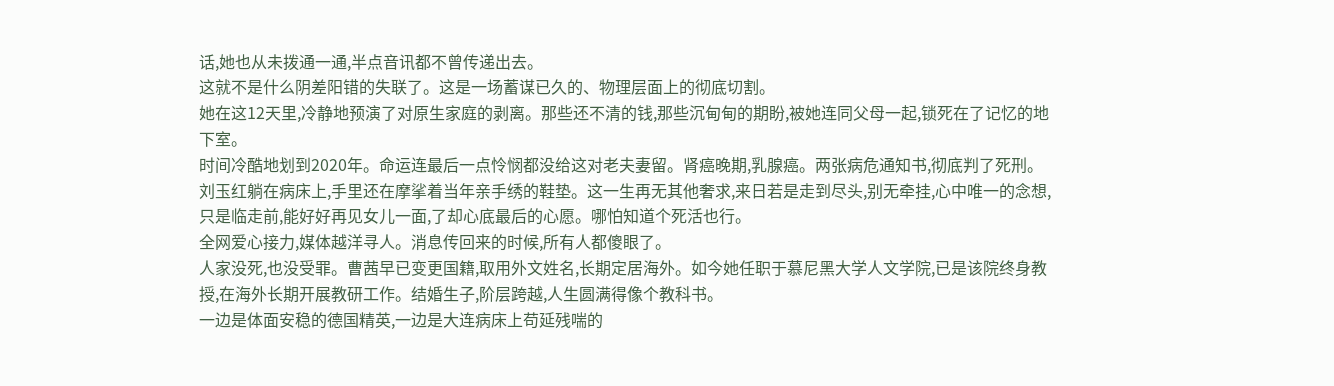话,她也从未拨通一通,半点音讯都不曾传递出去。
这就不是什么阴差阳错的失联了。这是一场蓄谋已久的、物理层面上的彻底切割。
她在这12天里,冷静地预演了对原生家庭的剥离。那些还不清的钱,那些沉甸甸的期盼,被她连同父母一起,锁死在了记忆的地下室。
时间冷酷地划到2020年。命运连最后一点怜悯都没给这对老夫妻留。肾癌晚期,乳腺癌。两张病危通知书,彻底判了死刑。
刘玉红躺在病床上,手里还在摩挲着当年亲手绣的鞋垫。这一生再无其他奢求,来日若是走到尽头,别无牵挂,心中唯一的念想,只是临走前,能好好再见女儿一面,了却心底最后的心愿。哪怕知道个死活也行。
全网爱心接力,媒体越洋寻人。消息传回来的时候,所有人都傻眼了。
人家没死,也没受罪。曹茜早已变更国籍,取用外文姓名,长期定居海外。如今她任职于慕尼黑大学人文学院,已是该院终身教授,在海外长期开展教研工作。结婚生子,阶层跨越,人生圆满得像个教科书。
一边是体面安稳的德国精英,一边是大连病床上苟延残喘的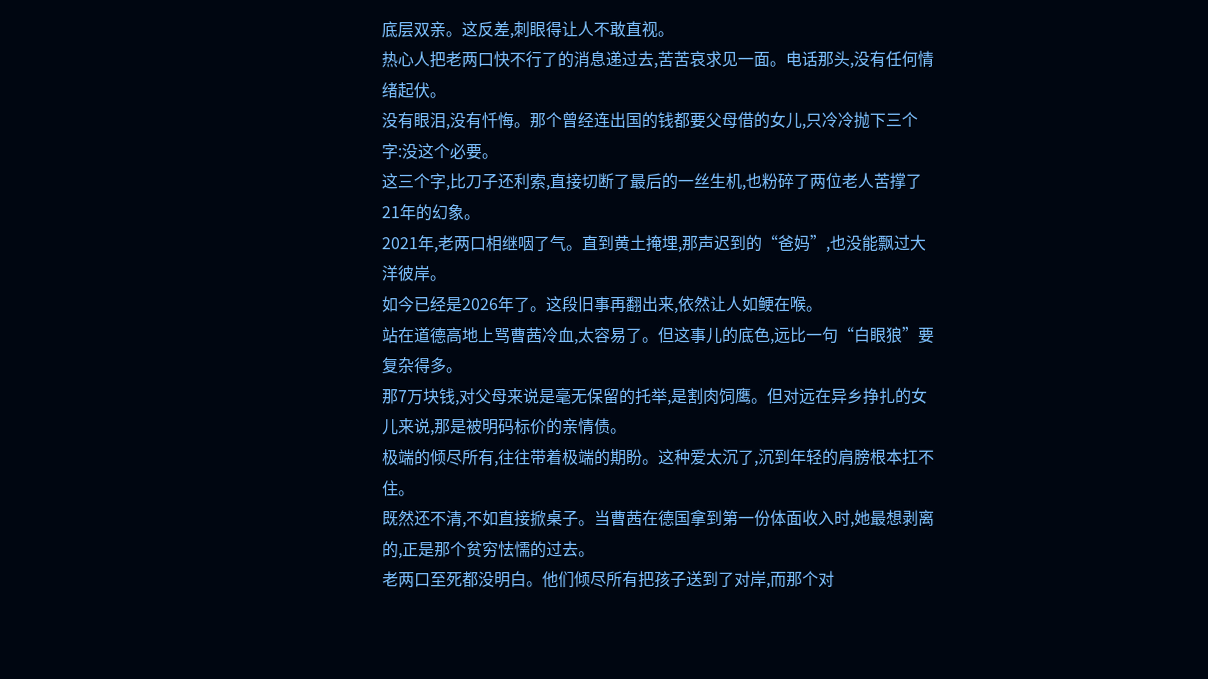底层双亲。这反差,刺眼得让人不敢直视。
热心人把老两口快不行了的消息递过去,苦苦哀求见一面。电话那头,没有任何情绪起伏。
没有眼泪,没有忏悔。那个曾经连出国的钱都要父母借的女儿,只冷冷抛下三个字:没这个必要。
这三个字,比刀子还利索,直接切断了最后的一丝生机,也粉碎了两位老人苦撑了21年的幻象。
2021年,老两口相继咽了气。直到黄土掩埋,那声迟到的“爸妈”,也没能飘过大洋彼岸。
如今已经是2026年了。这段旧事再翻出来,依然让人如鲠在喉。
站在道德高地上骂曹茜冷血,太容易了。但这事儿的底色,远比一句“白眼狼”要复杂得多。
那7万块钱,对父母来说是毫无保留的托举,是割肉饲鹰。但对远在异乡挣扎的女儿来说,那是被明码标价的亲情债。
极端的倾尽所有,往往带着极端的期盼。这种爱太沉了,沉到年轻的肩膀根本扛不住。
既然还不清,不如直接掀桌子。当曹茜在德国拿到第一份体面收入时,她最想剥离的,正是那个贫穷怯懦的过去。
老两口至死都没明白。他们倾尽所有把孩子送到了对岸,而那个对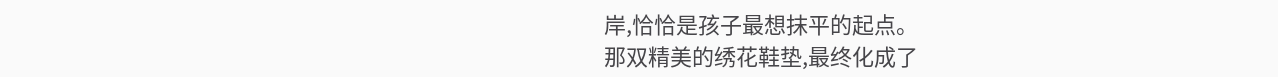岸,恰恰是孩子最想抹平的起点。
那双精美的绣花鞋垫,最终化成了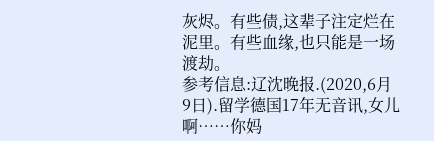灰烬。有些债,这辈子注定烂在泥里。有些血缘,也只能是一场渡劫。
参考信息:辽沈晚报.(2020,6月9日).留学德国17年无音讯,女儿啊……你妈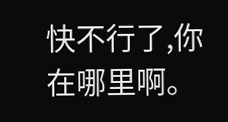快不行了,你在哪里啊。